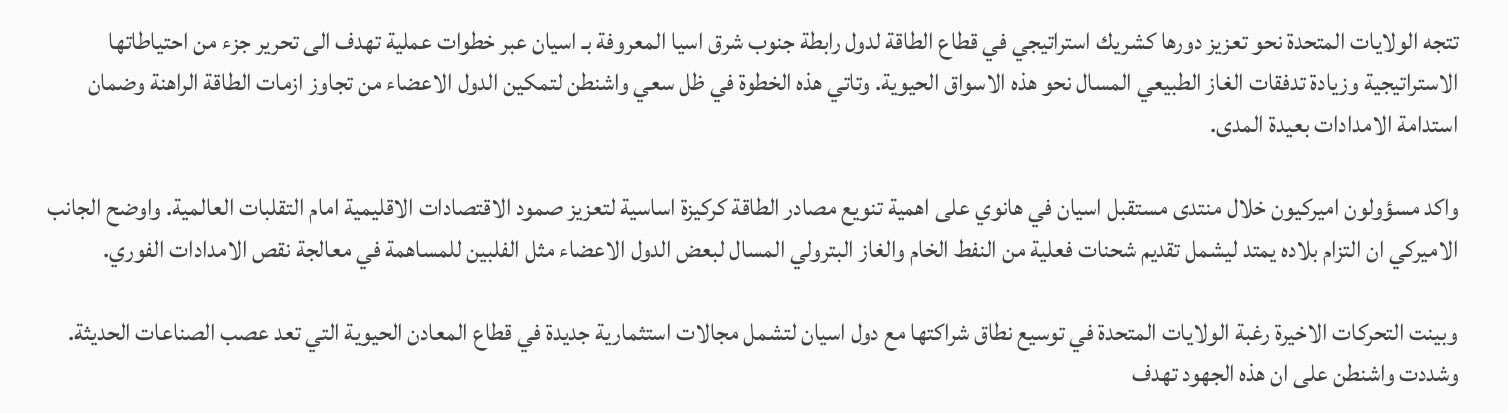تتجه الولايات المتحدة نحو تعزيز دورها كشريك استراتيجي في قطاع الطاقة لدول رابطة جنوب شرق اسيا المعروفة بـ اسيان عبر خطوات عملية تهدف الى تحرير جزء من احتياطاتها الاستراتيجية وزيادة تدفقات الغاز الطبيعي المسال نحو هذه الاسواق الحيوية. وتاتي هذه الخطوة في ظل سعي واشنطن لتمكين الدول الاعضاء من تجاوز ازمات الطاقة الراهنة وضمان استدامة الامدادات بعيدة المدى.

واكد مسؤولون اميركيون خلال منتدى مستقبل اسيان في هانوي على اهمية تنويع مصادر الطاقة كركيزة اساسية لتعزيز صمود الاقتصادات الاقليمية امام التقلبات العالمية. واوضح الجانب الاميركي ان التزام بلاده يمتد ليشمل تقديم شحنات فعلية من النفط الخام والغاز البترولي المسال لبعض الدول الاعضاء مثل الفلبين للمساهمة في معالجة نقص الامدادات الفوري.

وبينت التحركات الاخيرة رغبة الولايات المتحدة في توسيع نطاق شراكتها مع دول اسيان لتشمل مجالات استثمارية جديدة في قطاع المعادن الحيوية التي تعد عصب الصناعات الحديثة. وشددت واشنطن على ان هذه الجهود تهدف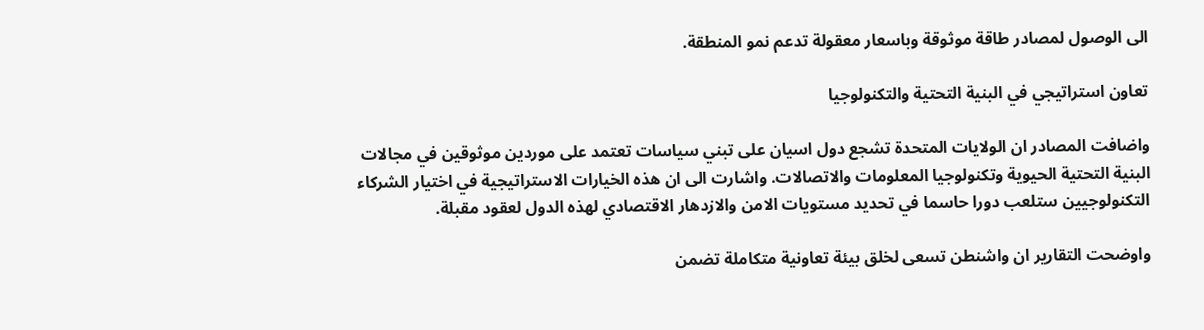الى الوصول لمصادر طاقة موثوقة وباسعار معقولة تدعم نمو المنطقة.

تعاون استراتيجي في البنية التحتية والتكنولوجيا

واضافت المصادر ان الولايات المتحدة تشجع دول اسيان على تبني سياسات تعتمد على موردين موثوقين في مجالات البنية التحتية الحيوية وتكنولوجيا المعلومات والاتصالات. واشارت الى ان هذه الخيارات الاستراتيجية في اختيار الشركاء التكنولوجيين ستلعب دورا حاسما في تحديد مستويات الامن والازدهار الاقتصادي لهذه الدول لعقود مقبلة.

واوضحت التقارير ان واشنطن تسعى لخلق بيئة تعاونية متكاملة تضمن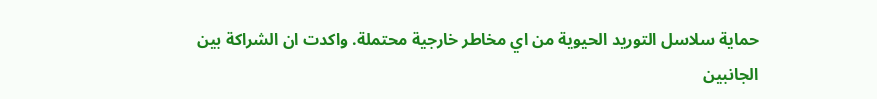حماية سلاسل التوريد الحيوية من اي مخاطر خارجية محتملة. واكدت ان الشراكة بين الجانبين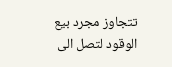تتجاوز مجرد بيع الوقود لتصل الى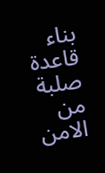بناء قاعدة صلبة من الامن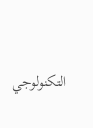التكنولوجي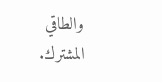والطاقي المشترك.